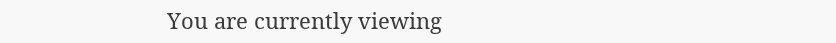You are currently viewing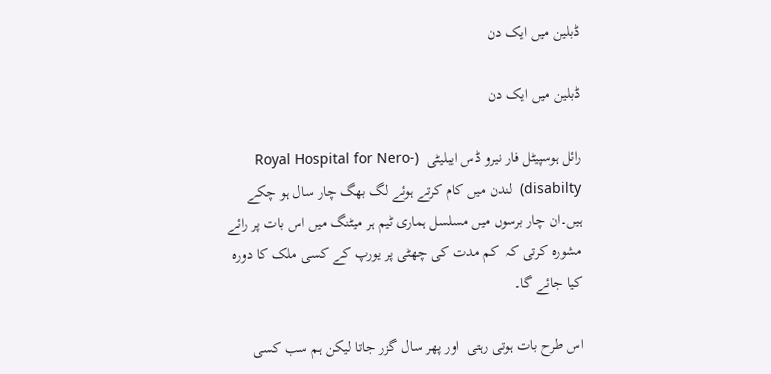ڈبلین میں ایک دن

ڈبلین میں ایک دن

رائل ہوسپیٹل فار نیرو ڈس ایبلیٹی  (Royal Hospital for Nero-disabilty)  لندن میں کام کرتے ہوئے لگ بھگ چار سال ہو چکے ہیں۔ان چار برسوں میں مسلسل ہماری ٹیم ہر میٹنگ میں اس بات پر رائے مشورہ کرتی کہ  کم مدت کی چھٹی پر یورپ کے کسی ملک کا دورہ کیا جائے گا۔

اس طرح بات ہوتی رہتی  اور پھر سال گزر جاتا لیکن ہم سب کسی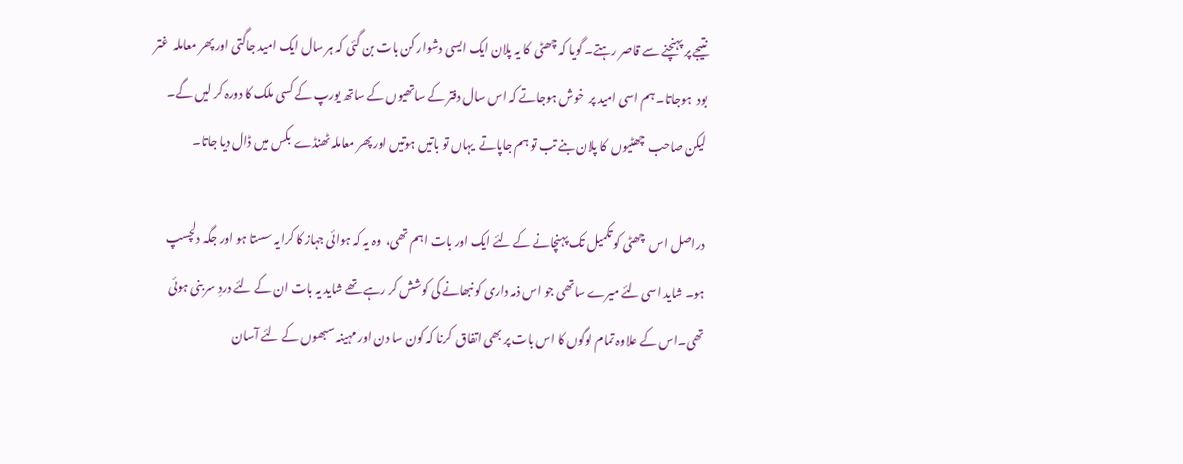نتیجے پر پہنچنے سے قاصر رہتے۔ گویا کہ چھٹی  کا یہ پلان ایک ایسی دشوار کن بات بن گئی کہ ہر سال ایک امید جاگتی اور پھر معاملہ  غتر بود  ہوجاتا۔ ہم اسی امید پر  خوش ہوجاتے کہ اس سال دفتر کے ساتھیوں کے ساتھ یورپ کے کسی ملک کا دورہ کر لیں گے۔ لیکن صاحب  چھٹیوں  کا پلان بنے تب تو ہم جاپاتے  یہاں تو باتیں ہوتیں اور پھر معاملہ ٹھنڈے  بکس میں ڈال دیا جاتا۔

دراصل اس  چھٹی کو تکمیل تک پہنچانے کے لئے ایک اور بات اہم تھی،  وہ یہ کہ ہوائی جہاز کا کرایہ سستا ہو اور جگہ دلچسپ ہو۔ شاید اسی لئے میرے ساتھی جو اس ذمہ داری کو نبھانے کی کوشش کر رہے تھے شاید یہ بات ان کے لئے دردِ سر بنی ہوئی تھی۔اس کے علاوہ تمام لوگوں کا اس بات پر بھی اتفاق  کرنا کہ کون سا دن اور مہینہ سبھوں کے لئے آسان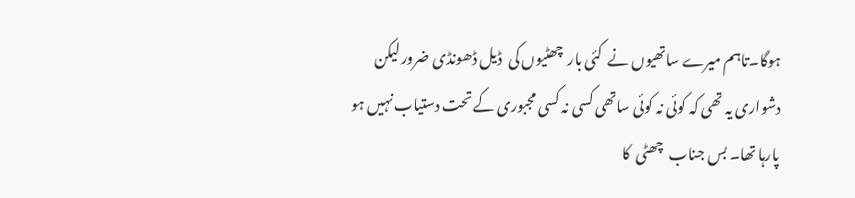ہوگا۔تاہم میرے ساتھیوں نے  کئی بار  چھٹیوں کی  ڈیل ڈھونڈی ضرور لیکن دشواری یہ تھی کہ کوئی نہ کوئی ساتھی کسی نہ کسی مجبوری کے تحت دستیاب نہیں ہو پارہا تھا۔ بس جناب  چھٹی  کا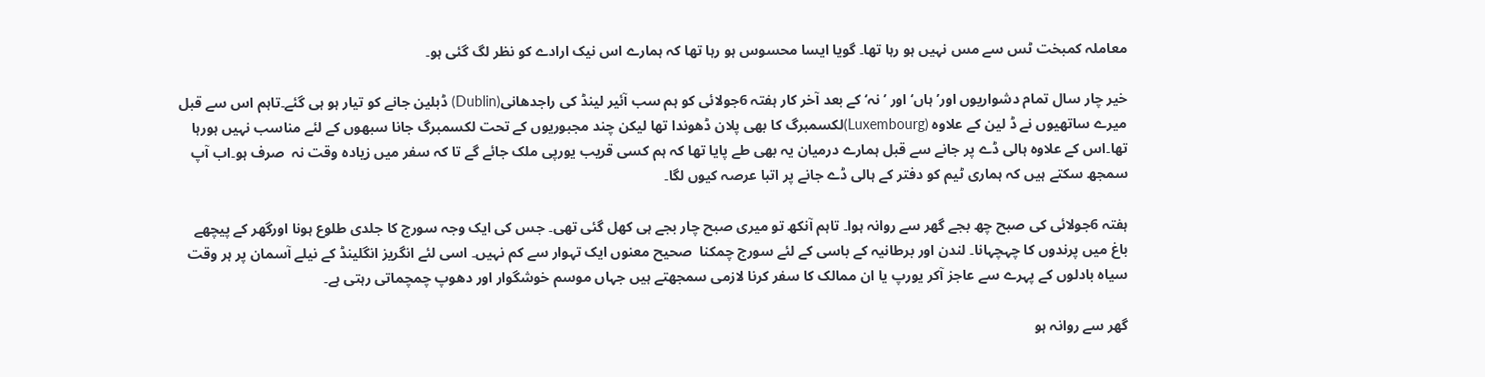معاملہ کمبخت ٹس سے مس نہیں ہو رہا تھا۔ گویا ایسا محسوس ہو رہا تھا کہ ہمارے اس نیک ارادے کو نظر لگ گئی ہو۔

خیر چار سال تمام دشواریوں اور’ہاں‘ اور ’نہ‘ کے بعد آخر کار ہفتہ 6جولائی کو ہم سب آئیر لینڈ کی راجدھانی(Dublin) ڈبلین جانے کو تیار ہو ہی گئے۔تاہم اس سے قبل میرے ساتھیوں نے ڈ لین کے علاوہ (Luxembourg)لکسمبرگ کا بھی پلان ڈھوندا تھا لیکن چند مجبوریوں کے تحت لکسمبرگ جانا سبھوں کے لئے مناسب نہیں ہورہا تھا۔اس کے علاوہ ہالی ڈے پر جانے سے قبل ہمارے درمیان یہ بھی طے پایا تھا کہ ہم کسی قریب یورپی ملک جائے گے تا کہ سفر میں زیادہ وقت نہ  صرف ہو۔اب آپ سمجھ سکتے ہیں کہ ہماری ٹیم کو دفتر کے ہالی ڈے جانے پر اتبا عرصہ کیوں لگا۔

ہفتہ 6جولائی کی صبح چھ بجے گھر سے روانہ ہوا۔ تاہم آنکھ تو میری صبح چار بجے ہی کھل گئی تھی۔ جس کی ایک وجہ سورج کا جلدی طلوع ہونا اورگھر کے پیچھے باغ میں پرندوں کا چہچہانا۔ لندن اور برطانیہ کے باسی کے لئے سورج چمکنا  صحیح معنوں ایک تہوار سے کم نہیں۔ اسی لئے انگریز انگلینڈ کے نیلے آسمان پر ہر وقت سیاہ بادلوں کے پہرے سے عاجز آکر یورپ یا ان ممالک کا سفر کرنا لازمی سمجھتے ہیں جہاں موسم خوشگوار اور دھوپ چمچماتی رہتی ہے۔

گھر سے روانہ ہو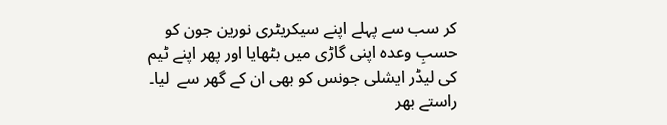کر سب سے پہلے اپنے سیکریٹری نورین جون کو حسبِ وعدہ اپنی گاڑی میں بٹھایا اور پھر اپنے ٹیم کی لیڈر ایشلی جونس کو بھی ان کے گھر سے  لیا۔ راستے بھر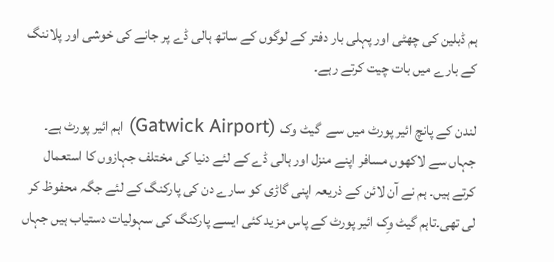ہم ڈبلین کی چھٹی اور پہلی بار دفتر کے لوگوں کے ساتھ ہالی ڈے پر جانے کی خوشی اور پلاننگ کے بارے میں بات چیت کرتے رہے۔

لندن کے پانچ ائیر پورٹ میں سے  گیٹ وک  (Gatwick Airport) اہم ائیر پورٹ ہے۔ جہاں سے لاکھوں مسافر اپنے منزل اور ہالی ڈے کے لئے دنیا کی مختلف جہازوں کا استعمال کرتے ہیں۔ ہم نے آن لائن کے ذریعہ اپنی گاڑی کو سارے دن کی پارکنگ کے لئے جگہ محفوظ کر لی تھی۔تاہم گیٹ وِک ائیر پورٹ کے پاس مزید کئی ایسے پارکنگ کی سہولیات دستیاب ہیں جہاں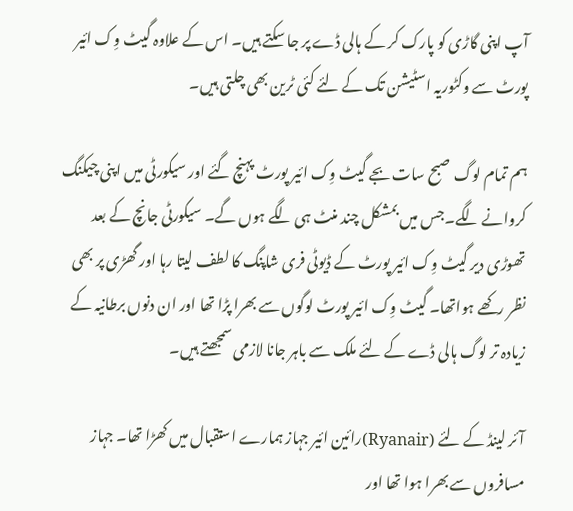آپ اپنی گاڑی کو پارک کر کے ہالی ڈے پر جا سکتے ہیں۔ اس کے علاوہ گیٹ وِک ائیر پورٹ سے وکٹوریہ اسٹیشن تک کے لئے کئی ٹرین بھی چلتی ہیں۔

ہم تمام لوگ صبح سات بجے گیٹ وِک ائیر پورٹ پہنچ گئے اور سیکورٹی میں اپنی چیکنگ کروانے لگے۔جس میں بمشکل چند منٹ ہی لگے ہوں گے۔ سیکورٹی جانچ کے بعد تھوڑی دیر گیٹ وِک ائیر پورٹ کے ڈیوٹی فری شاپنگ کا لطف لیتا رہا اور گھڑی پر بھی نظر رکھے ہواتھا۔ گیٹ وِک ائیر پورٹ لوگوں سے بھرا پڑا تھا اور ان دنوں برطانیہ کے زیادہ تر لوگ ہالی ڈے کے لئے ملک سے باہر جانا لازمی سمجھتے ہیں۔

آئر لینڈ کے لئے (Ryanair)رائین ائیر جہاز ہمارے استقبال میں کھڑا تھا۔ جہاز مسافروں سے بھرا ہوا تھا اور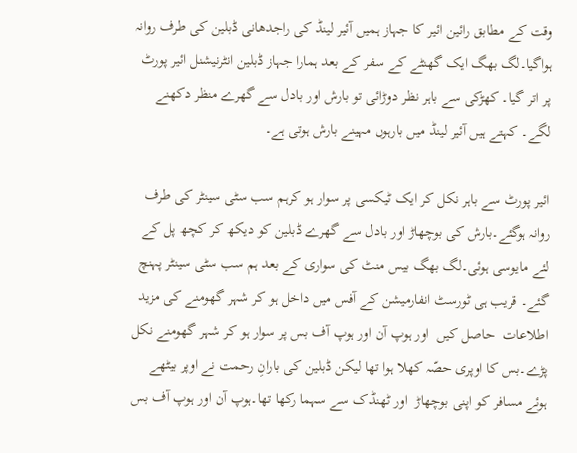وقت کے مطابق رائین ائیر کا جہاز ہمیں آئیر لینڈ کی راجدھانی ڈبلین کی طرف روانہ ہواگیا۔لگ بھگ ایک گھنٹے کے سفر کے بعد ہمارا جہاز ڈبلین انٹرنیشنل ائیر پورٹ پر اتر گیا۔ کھڑکی سے باہر نظر دوڑائی تو بارش اور بادل سے گھرے منظر دکھنے لگے۔ کہتے ہیں آئیر لینڈ میں بارہوں مہینے بارش ہوتی ہے۔

ائیر پورٹ سے باہر نکل کر ایک ٹیکسی پر سوار ہو کرہم سب سٹی سینٹر کی طرف روانہ ہوگئے۔بارش کی بوچھاڑ اور بادل سے گھرے ڈبلین کو دیکھ کر کچھ پل کے لئے مایوسی ہوئی۔لگ بھگ بیس منٹ کی سواری کے بعد ہم سب سٹی سینٹر پہنچ گئے۔ قریب ہی ٹورسٹ انفارمیشن کے آفس میں داخل ہو کر شہر گھومنے کی مزید اطلاعات  حاصل کیں  اور ہوپ آن اور ہوپ آف بس پر سوار ہو کر شہر گھومنے نکل پڑے۔بس کا اوپری حصّہ کھلا ہوا تھا لیکن ڈبلین کی بارانِ رحمت نے اوپر بیٹھے ہوئے مسافر کو اپنی بوچھاڑ  اور ٹھنڈک سے سہما رکھا تھا۔ہوپ آن اور ہوپ آف بس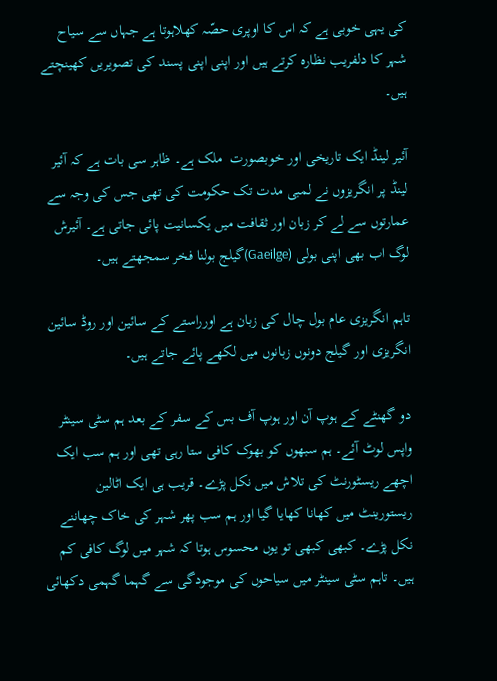کی یہی خوبی ہے کہ اس کا اوپری حصّہ کھلاہوتا ہے جہاں سے سیاح شہر کا دلفریب نظارہ کرتے ہیں اور اپنی اپنی پسند کی تصویریں کھینچتے ہیں۔

آئیر لینڈ ایک تاریخی اور خوبصورت  ملک ہے۔ ظاہر سی بات ہے کہ آئیر لینڈ پر انگریزوں نے لمبی مدت تک حکومت کی تھی جس کی وجہ سے عمارتوں سے لے کر زبان اور ثقافت میں یکسانیت پائی جاتی ہے۔ آئیرش لوگ اب بھی اپنی بولی (Gaeilge)گیلج بولنا فخر سمجھتے ہیں۔

تاہم انگریزی عام بول چال کی زبان ہے اورراستے کے سائین اور روڈ سائین انگریزی اور گیلج دونوں زبانوں میں لکھے پائے جاتے ہیں۔

دو گھنٹے کے ہوپ آن اور ہوپ آف بس کے سفر کے بعد ہم سٹی سینٹر واپس لوٹ آئے۔ ہم سبھوں کو بھوک کافی ستا رہی تھی اور ہم سب ایک اچھے ریسٹورنٹ کی تلاش میں نکل پڑے۔ قریب ہی ایک اٹالین ریستورینٹ میں کھانا کھایا گیا اور ہم سب پھر شہر کی خاک چھاننے نکل پڑے۔ کبھی کبھی تو یوں محسوس ہوتا کہ شہر میں لوگ کافی کم ہیں۔ تاہم سٹی سینٹر میں سیاحوں کی موجودگی سے گہما گہمی دکھائی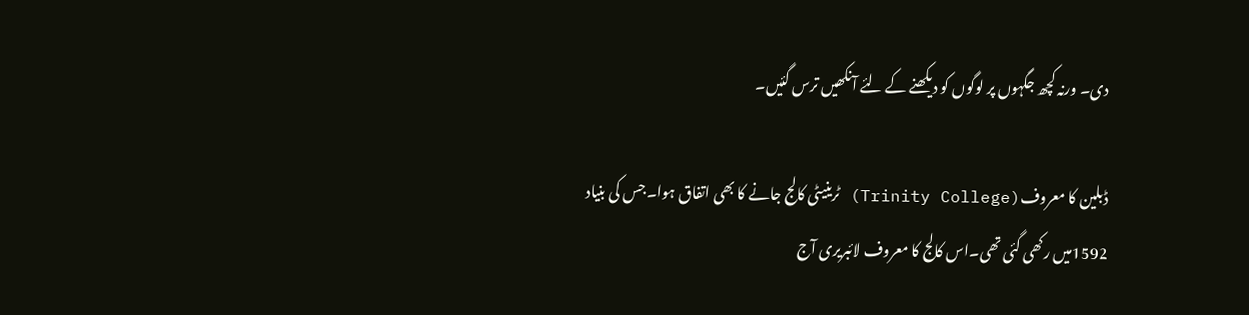دی۔ ورنہ کچھ جگہوں پر لوگوں کو دیکھنے کے لئے آنکھیں ترس گئیں۔

ڈبلین کا معروف(Trinity College) ٹرینیٹی کالج جانے کا بھی اتفاق ہوا۔جس کی بنیاد 1592میں رکھی گئی تھی۔اس کالج کا معروف لائبریری آج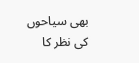بھی سیاحوں کی نظر کا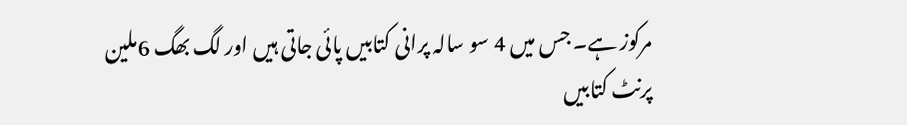مرکوز ہے۔ جس میں 4 سو سالہ پرانی کتابیں پائی جاتی ہیں اور لگ بھگ 6ملین پرنٹ کتابیں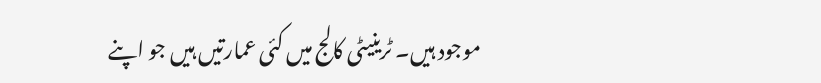موجود ہیں۔ ٹرینیٹی کالج میں کئی عمارتیں ہیں جو اپنے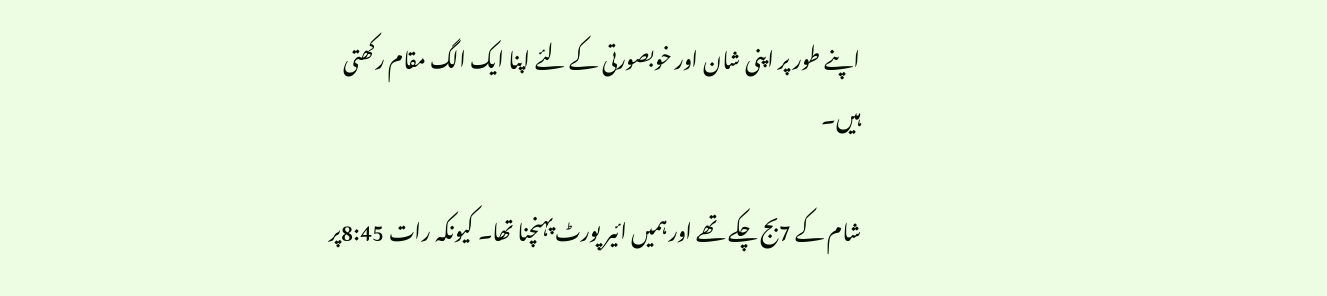اپنے طور پر اپنی شان اور خوبصورتی کے لئے اپنا ایک الگ مقام رکھتی ہیں۔

شام کے 7بج چکے تھے اور ہمیں ائیر پورٹ پہنچنا تھا۔ کیونکہ رات 8:45پر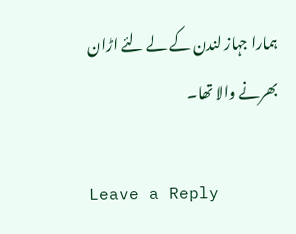ہمارا جہاز لندن کے لے لئے اڑان بھرنے والا تھا۔

Leave a Reply